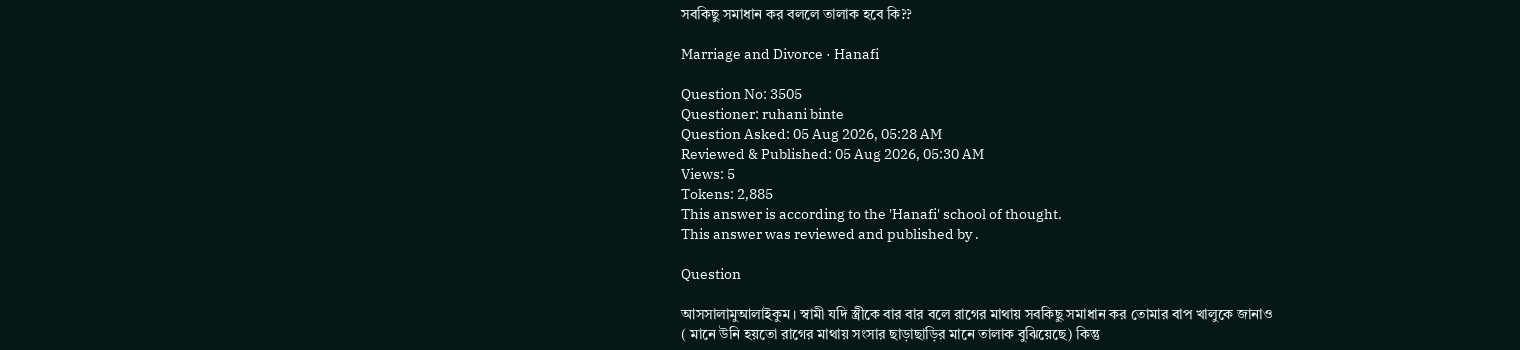সবকিছু সমাধান কর বললে তালাক হবে কি??

Marriage and Divorce · Hanafi

Question No: 3505
Questioner: ruhani binte
Question Asked: 05 Aug 2026, 05:28 AM
Reviewed & Published: 05 Aug 2026, 05:30 AM
Views: 5
Tokens: 2,885
This answer is according to the 'Hanafi' school of thought.
This answer was reviewed and published by .

Question

আসসালামুআলাইকুম। স্বামী যদি স্ত্রীকে বার বার বলে রাগের মাথায় সবকিছু সমাধান কর তোমার বাপ খালুকে জানাও
( মানে উনি হয়তো রাগের মাথায় সংসার ছাড়াছাড়ির মানে তালাক বুঝিয়েছে) কিন্তু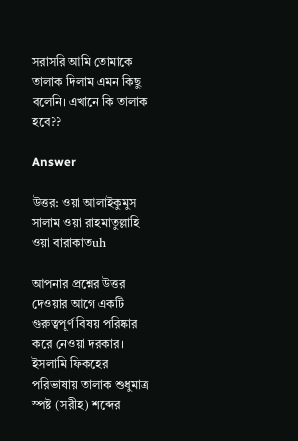সরাসরি আমি তোমাকে তালাক দিলাম এমন কিছু বলেনি। এখানে কি তালাক হবে??

Answer

উত্তর: ওয়া আলাইকুমুস সালাম ওয়া রাহমাতুল্লাহি ওয়া বারাকাতuh

আপনার প্রশ্নের উত্তর দেওয়ার আগে একটি গুরুত্বপূর্ণ বিষয় পরিষ্কার করে নেওয়া দরকার। ইসলামি ফিকহের পরিভাষায় তালাক শুধুমাত্র স্পষ্ট (সরীহ) শব্দের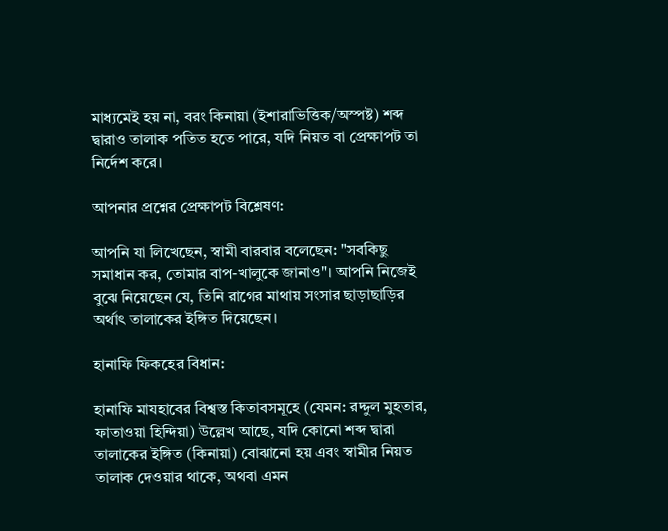মাধ্যমেই হয় না, বরং কিনায়া (ইশারাভিত্তিক/অস্পষ্ট) শব্দ দ্বারাও তালাক পতিত হতে পারে, যদি নিয়ত বা প্রেক্ষাপট তা নির্দেশ করে।

আপনার প্রশ্নের প্রেক্ষাপট বিশ্লেষণ:

আপনি যা লিখেছেন, স্বামী বারবার বলেছেন: "সবকিছু সমাধান কর, তোমার বাপ-খালুকে জানাও"। আপনি নিজেই বুঝে নিয়েছেন যে, তিনি রাগের মাথায় সংসার ছাড়াছাড়ির অর্থাৎ তালাকের ইঙ্গিত দিয়েছেন।

হানাফি ফিকহের বিধান:

হানাফি মাযহাবের বিশ্বস্ত কিতাবসমূহে (যেমন: রদ্দুল মুহতার, ফাতাওয়া হিন্দিয়া) উল্লেখ আছে, যদি কোনো শব্দ দ্বারা তালাকের ইঙ্গিত (কিনায়া) বোঝানো হয় এবং স্বামীর নিয়ত তালাক দেওয়ার থাকে, অথবা এমন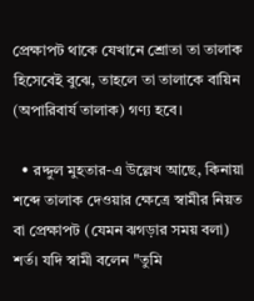প্রেক্ষাপট থাকে যেখানে শ্রোতা তা তালাক হিসেবেই বুঝে, তাহলে তা তালাকে বায়িন (অপারিবার্য তালাক) গণ্য হবে।

  • রদ্দুল মুহতার-এ উল্লেখ আছে, কিনায়া শব্দে তালাক দেওয়ার ক্ষেত্রে স্বামীর নিয়ত বা প্রেক্ষাপট (যেমন ঝগড়ার সময় বলা) শর্ত। যদি স্বামী বলেন "তুমি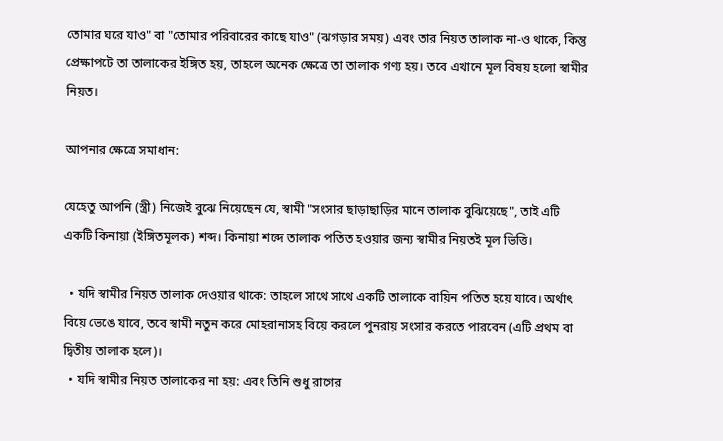তোমার ঘরে যাও" বা "তোমার পরিবারের কাছে যাও" (ঝগড়ার সময়) এবং তার নিয়ত তালাক না-ও থাকে, কিন্তু প্রেক্ষাপটে তা তালাকের ইঙ্গিত হয়, তাহলে অনেক ক্ষেত্রে তা তালাক গণ্য হয়। তবে এখানে মূল বিষয় হলো স্বামীর নিয়ত।

আপনার ক্ষেত্রে সমাধান:

যেহেতু আপনি (স্ত্রী) নিজেই বুঝে নিয়েছেন যে, স্বামী "সংসার ছাড়াছাড়ির মানে তালাক বুঝিয়েছে", তাই এটি একটি কিনায়া (ইঙ্গিতমূলক) শব্দ। কিনায়া শব্দে তালাক পতিত হওয়ার জন্য স্বামীর নিয়তই মূল ভিত্তি।

  • যদি স্বামীর নিয়ত তালাক দেওয়ার থাকে: তাহলে সাথে সাথে একটি তালাকে বায়িন পতিত হয়ে যাবে। অর্থাৎ বিয়ে ভেঙে যাবে, তবে স্বামী নতুন করে মোহরানাসহ বিয়ে করলে পুনরায় সংসার করতে পারবেন (এটি প্রথম বা দ্বিতীয় তালাক হলে)।
  • যদি স্বামীর নিয়ত তালাকের না হয়: এবং তিনি শুধু রাগের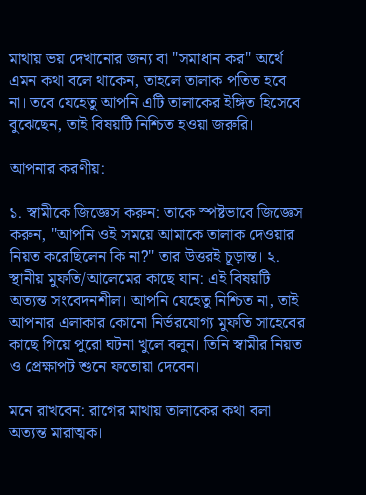মাথায় ভয় দেখানোর জন্য বা "সমাধান কর" অর্থে এমন কথা বলে থাকেন, তাহলে তালাক পতিত হবে না। তবে যেহেতু আপনি এটি তালাকের ইঙ্গিত হিসেবে বুঝেছেন, তাই বিষয়টি নিশ্চিত হওয়া জরুরি।

আপনার করণীয়:

১. স্বামীকে জিজ্ঞেস করুন: তাকে স্পষ্টভাবে জিজ্ঞেস করুন, "আপনি ওই সময়ে আমাকে তালাক দেওয়ার নিয়ত করেছিলেন কি না?" তার উত্তরই চূড়ান্ত। ২. স্থানীয় মুফতি/আলেমের কাছে যান: এই বিষয়টি অত্যন্ত সংবেদনশীল। আপনি যেহেতু নিশ্চিত না, তাই আপনার এলাকার কোনো নির্ভরযোগ্য মুফতি সাহেবের কাছে গিয়ে পুরো ঘটনা খুলে বলুন। তিনি স্বামীর নিয়ত ও প্রেক্ষাপট শুনে ফতোয়া দেবেন।

মনে রাখবেন: রাগের মাথায় তালাকের কথা বলা অত্যন্ত মারাত্মক।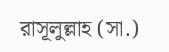রাসূলুল্লাহ (সা.)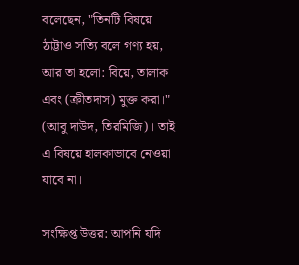বলেছেন, "তিনটি বিষয়ে ঠাট্টাও সত্যি বলে গণ্য হয়, আর তা হলো: বিয়ে, তালাক এবং (ক্রীতদাস) মুক্ত করা।" (আবু দাউদ, তিরমিজি)। তাই এ বিষয়ে হালকাভাবে নেওয়া যাবে না।

সংক্ষিপ্ত উত্তর: আপনি যদি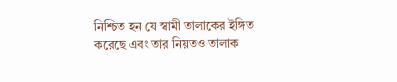নিশ্চিত হন যে স্বামী তালাকের ইঙ্গিত করেছে এবং তার নিয়তও তালাক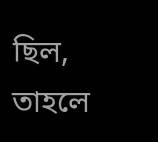ছিল, তাহলে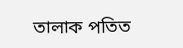তালাক পতিত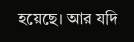হয়েছে। আর যদি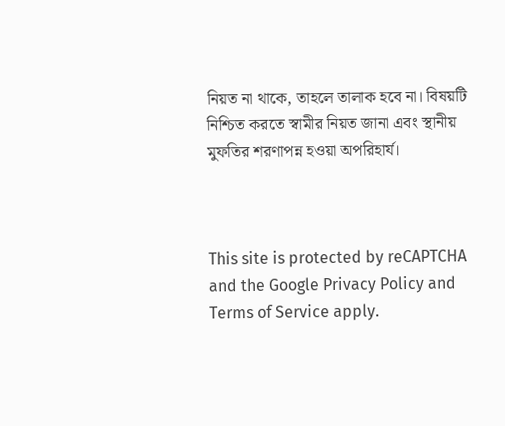নিয়ত না থাকে, তাহলে তালাক হবে না। বিষয়টি নিশ্চিত করতে স্বামীর নিয়ত জানা এবং স্থানীয় মুফতির শরণাপন্ন হওয়া অপরিহার্য।



This site is protected by reCAPTCHA and the Google Privacy Policy and Terms of Service apply.